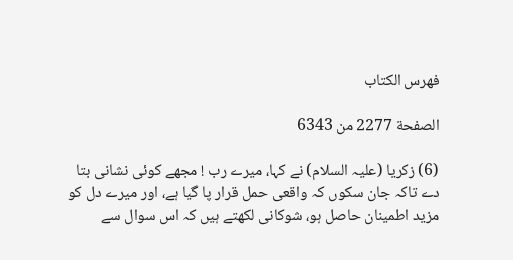فهرس الكتاب

الصفحة 2277 من 6343

(6) زکریا (علیہ السلام) نے کہا، میرے رب ! مجھے کوئی نشانی بتا دے تاکہ جان سکوں کہ واقعی حمل قرار پا گیا ہے، اور میرے دل کو مزید اطمینان حاصل ہو، شوکانی لکھتے ہیں کہ اس سوال سے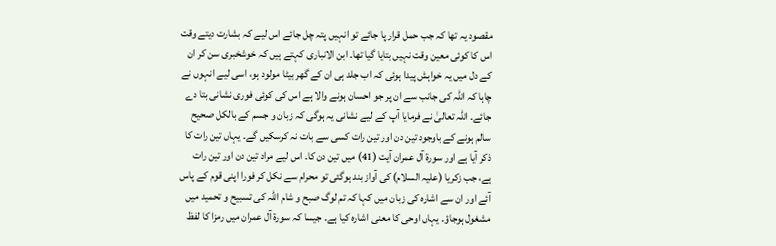مقصود یہ تھا کہ جب حمل قرار پا جائے تو انہیں پتہ چل جائے اس لیے کہ بشارت دیتے وقت اس کا کوئی معین وقت نہیں بتایا گیا تھا۔ ابن الانباری کہتے ہیں کہ خوشخبری سن کر ان کے دل میں یہ خواہش پیدا ہوئی کہ اب جلد ہی ان کے گھر بیٹا مولود ہو، اسی لیے انہوں نے چاہا کہ اللہ کی جانب سے ان پر جو احسان ہونے والا ہے اس کی کوئی فوری نشانی بتا دے جائے۔ اللہ تعالیٰ نے فرمایا آپ کے لیے نشانی یہ ہوگی کہ زبان و جسم کے بالکل صحیح سالم ہونے کے باوجود تین دن اور تین رات کسی سے بات نہ کرسکیں گے۔ یہاں تین رات کا ذکر آیا ہے اور سورۃ آل عمران آیت (41) میں تین دن کا۔ اس لیے مراد تین دن اور تین رات ہے، جب زکریا (علیہ السلام) کی آواز بند ہوگئی تو محرام سے نکل کر فورا اپنی قوم کے پاس آئے اور ان سے اشارہ کی زبان میں کہا کہ تم لوگ صبح و شام اللہ کی تسبیح و تحمید میں مشغول ہوجاؤ۔ یہاں اوحی کا معنی اشارہ کیا ہے۔ جیسا کہ سورۃ آل عمران میں رمزا کا لفظ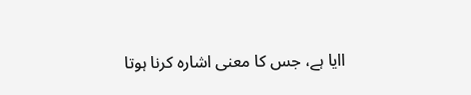اایا ہے، جس کا معنی اشارہ کرنا ہوتا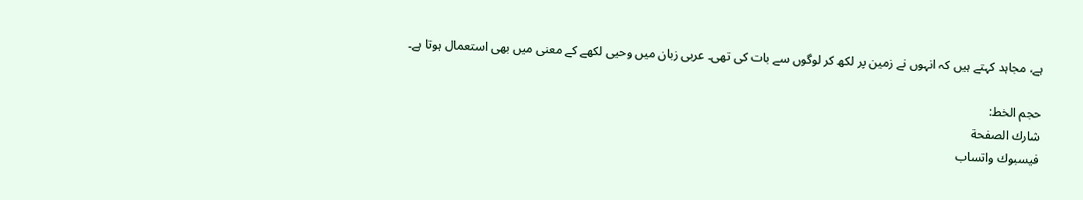ہے، مجاہد کہتے ہیں کہ انہوں نے زمین پر لکھ کر لوگوں سے بات کی تھی۔ عربی زبان میں وحیی لکھے کے معنی میں بھی استعمال ہوتا ہے۔

حجم الخط:
شارك الصفحة
فيسبوك واتساب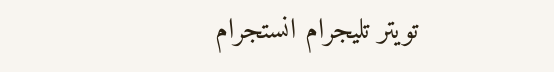تويتر تليجرام انستجرام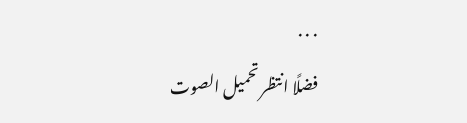. . .
فضلًا انتظر تحميل الصوت